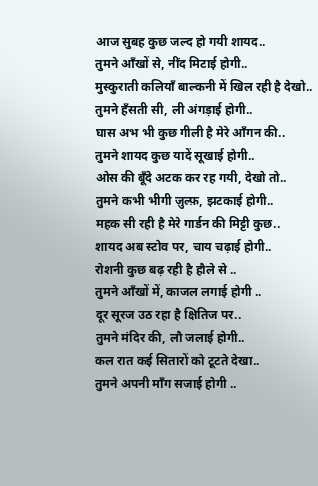आज सुबह कुछ जल्द हो गयी शायद..
तुमने आँखों से, नींद मिटाई होगी..
मुस्कुराती कलियाँ बाल्कनी में खिल रही है देखो..
तुमने हँसती सी, ली अंगड़ाई होगी..
घास अभ भी कुछ गीली है मेरे आँगन की..
तुमने शायद कुछ यादें सूखाई होगी..
ओस की बूँदे अटक कर रह गयी, देखो तो..
तुमने कभी भीगी ज़ुल्फ़, झटकाई होगी..
महक सी रही है मेरे गार्डन की मिट्टी कुछ..
शायद अब स्टोव पर, चाय चढ़ाई होगी..
रोशनी कुछ बढ़ रही है हौले से ..
तुमने आँखों में, काजल लगाई होगी ..
दूर सूरज उठ रहा है क्षितिज पर..
तुमने मंदिर की, लौ जलाई होगी..
कल रात कई सितारों को टूटते देखा..
तुमने अपनी माँग सजाई होगी ..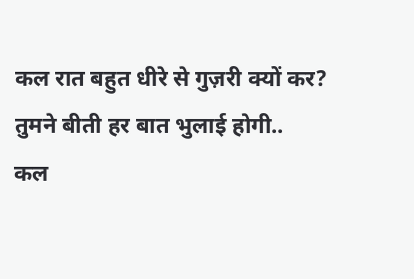कल रात बहुत धीरे से गुज़री क्यों कर?
तुमने बीती हर बात भुलाई होगी..
कल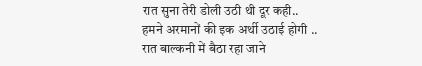रात सुना तेरी डोली उठी थी दूर कही..
हमने अरमानों की इक अर्थी उठाई होगी ..
रात बाल्कनी में बैठा रहा जाने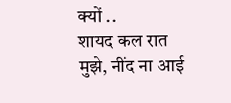क्यों ..
शायद कल रात मुझे, नींद ना आई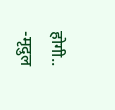होगी..
-मृदुल